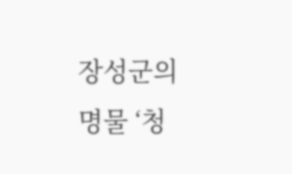장성군의 명물 ‘청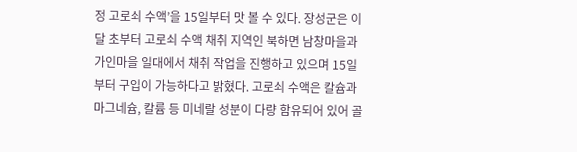정 고로쇠 수액’을 15일부터 맛 볼 수 있다. 장성군은 이달 초부터 고로쇠 수액 채취 지역인 북하면 남창마을과 가인마을 일대에서 채취 작업을 진행하고 있으며 15일부터 구입이 가능하다고 밝혔다. 고로쇠 수액은 칼슘과 마그네슘, 칼륨 등 미네랄 성분이 다량 함유되어 있어 골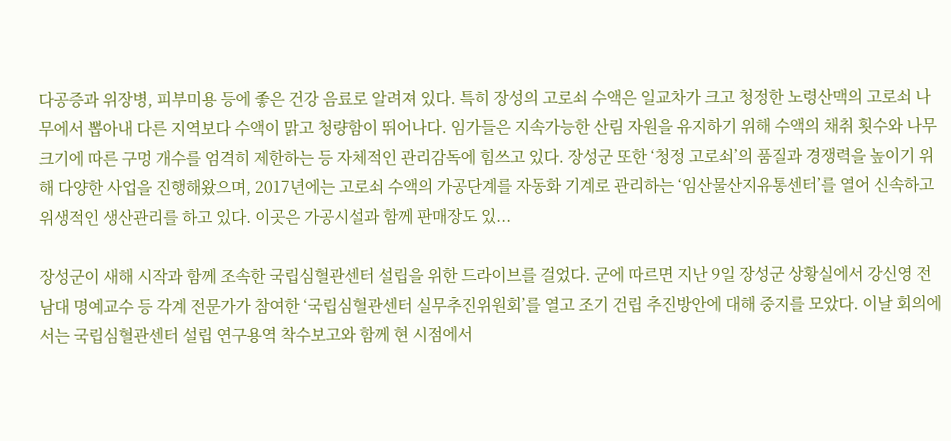다공증과 위장병, 피부미용 등에 좋은 건강 음료로 알려져 있다. 특히 장성의 고로쇠 수액은 일교차가 크고 청정한 노령산맥의 고로쇠 나무에서 뽑아내 다른 지역보다 수액이 맑고 청량함이 뛰어나다. 임가들은 지속가능한 산림 자원을 유지하기 위해 수액의 채취 횟수와 나무 크기에 따른 구멍 개수를 엄격히 제한하는 등 자체적인 관리감독에 힘쓰고 있다. 장성군 또한 ‘청정 고로쇠’의 품질과 경쟁력을 높이기 위해 다양한 사업을 진행해왔으며, 2017년에는 고로쇠 수액의 가공단계를 자동화 기계로 관리하는 ‘임산물산지유통센터’를 열어 신속하고 위생적인 생산관리를 하고 있다. 이곳은 가공시설과 함께 판매장도 있...

장성군이 새해 시작과 함께 조속한 국립심혈관센터 설립을 위한 드라이브를 걸었다. 군에 따르면 지난 9일 장성군 상황실에서 강신영 전남대 명예교수 등 각계 전문가가 참여한 ‘국립심혈관센터 실무추진위원회’를 열고 조기 건립 추진방안에 대해 중지를 모았다. 이날 회의에서는 국립심혈관센터 설립 연구용역 착수보고와 함께 현 시점에서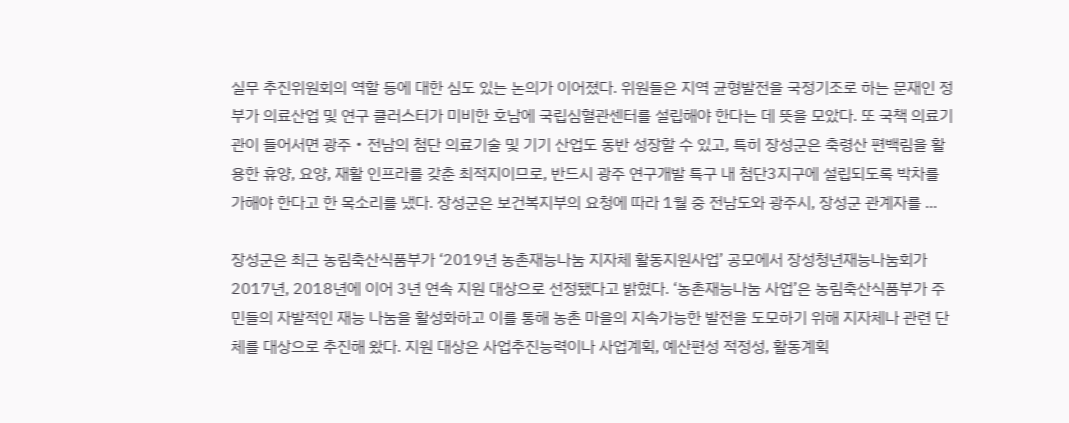실무 추진위원회의 역할 등에 대한 심도 있는 논의가 이어졌다. 위원들은 지역 균형발전을 국정기조로 하는 문재인 정부가 의료산업 및 연구 클러스터가 미비한 호남에 국립심혈관센터를 설립해야 한다는 데 뜻을 모았다. 또 국책 의료기관이 들어서면 광주・전남의 첨단 의료기술 및 기기 산업도 동반 성장할 수 있고, 특히 장성군은 축령산 편백림을 활용한 휴양, 요양, 재활 인프라를 갖춘 최적지이므로, 반드시 광주 연구개발 특구 내 첨단3지구에 설립되도록 박차를 가해야 한다고 한 목소리를 냈다. 장성군은 보건복지부의 요청에 따라 1월 중 전남도와 광주시, 장성군 관계자를 ...

장성군은 최근 농림축산식품부가 ‘2019년 농촌재능나눔 지자체 활동지원사업’ 공모에서 장성청년재능나눔회가 2017년, 2018년에 이어 3년 연속 지원 대상으로 선정됐다고 밝혔다. ‘농촌재능나눔 사업’은 농림축산식품부가 주민들의 자발적인 재능 나눔을 활성화하고 이를 통해 농촌 마을의 지속가능한 발전을 도모하기 위해 지자체나 관련 단체를 대상으로 추진해 왔다. 지원 대상은 사업추진능력이나 사업계획, 예산편성 적정성, 활동계획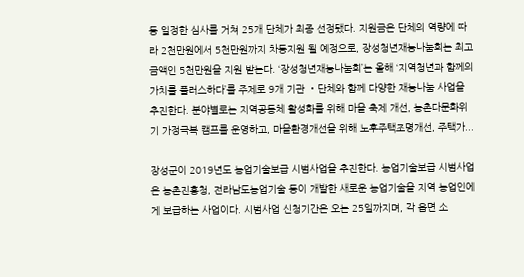등 일정한 심사를 거쳐 25개 단체가 최종 선정됐다. 지원금은 단체의 역량에 따라 2천만원에서 5천만원까지 차등지원 될 예정으로, 장성청년재능나눔회는 최고 금액인 5천만원을 지원 받는다. ‘장성청년재능나눔회’는 올해 ‘지역청년과 함께의 가치를 플러스하다’를 주제로 9개 기관 ・단체와 함께 다양한 재능나눔 사업을 추진한다. 분야별로는 지역공동체 활성화를 위해 마을 축제 개선, 농촌다문화위기 가정극복 캠프를 운영하고, 마을환경개선을 위해 노후주택조명개선, 주택가...

장성군이 2019년도 농업기술보급 시범사업을 추진한다. 농업기술보급 시범사업은 농촌진흥청, 전라남도농업기술 등이 개발한 새로운 농업기술을 지역 농업인에게 보급하는 사업이다. 시범사업 신청기간은 오는 25일까지며, 각 읍면 소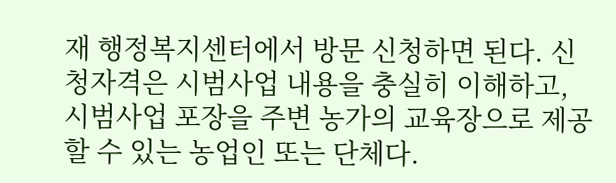재 행정복지센터에서 방문 신청하면 된다. 신청자격은 시범사업 내용을 충실히 이해하고, 시범사업 포장을 주변 농가의 교육장으로 제공할 수 있는 농업인 또는 단체다.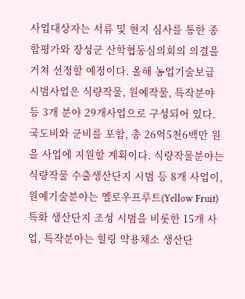사업대상자는 서류 및 현지 심사를 통한 종합평가와 장성군 산학협동심의회의 의결을 거쳐 선정할 예정이다. 올해 농업기술보급 시범사업은 식량작물, 원예작물, 특작분야 등 3개 분야 29개사업으로 구성되어 있다. 국도비와 군비를 포함, 총 26억5천6백만 원을 사업에 지원할 계획이다. 식량작물분야는 식량작물 수출생산단지 시범 등 8개 사업이, 원예기술분야는 옐로우프루트(Yellow Fruit) 특화 생산단지 조성 시범을 비롯한 15개 사업, 특작분야는 힐링 약용채소 생산단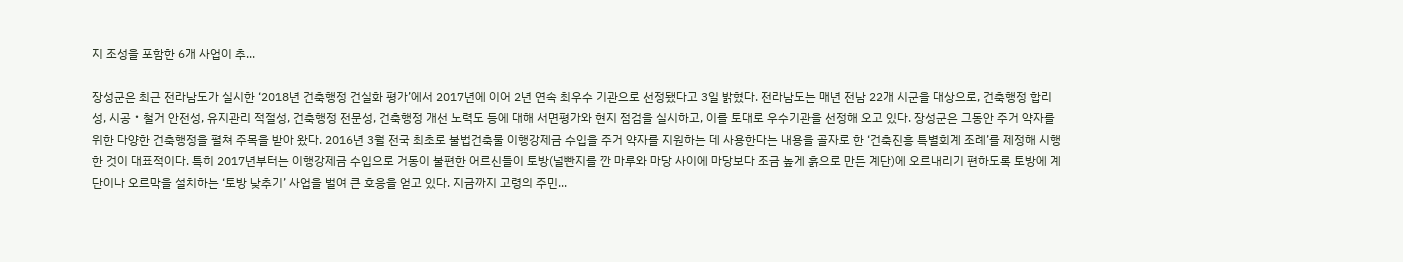지 조성을 포함한 6개 사업이 추...

장성군은 최근 전라남도가 실시한 ‘2018년 건축행정 건실화 평가’에서 2017년에 이어 2년 연속 최우수 기관으로 선정됐다고 3일 밝혔다. 전라남도는 매년 전남 22개 시군을 대상으로, 건축행정 합리성, 시공・철거 안전성, 유지관리 적절성, 건축행정 전문성, 건축행정 개선 노력도 등에 대해 서면평가와 현지 점검을 실시하고, 이를 토대로 우수기관을 선정해 오고 있다. 장성군은 그동안 주거 약자를 위한 다양한 건축행정을 펼쳐 주목을 받아 왔다. 2016년 3월 전국 최초로 불법건축물 이행강제금 수입을 주거 약자를 지원하는 데 사용한다는 내용을 골자로 한 ‘건축진흥 특별회계 조례’를 제정해 시행한 것이 대표적이다. 특히 2017년부터는 이행강제금 수입으로 거동이 불편한 어르신들이 토방(널빤지를 깐 마루와 마당 사이에 마당보다 조금 높게 흙으로 만든 계단)에 오르내리기 편하도록 토방에 계단이나 오르막을 설치하는 ‘토방 낮추기’ 사업을 벌여 큰 호응을 얻고 있다. 지금까지 고령의 주민...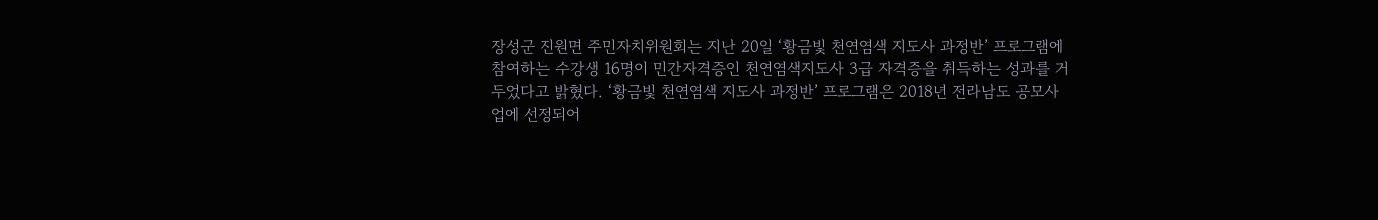장성군 진원면 주민자치위원회는 지난 20일 ‘황금빛 천연염색 지도사 과정반’ 프로그램에 참여하는 수강생 16명이 민간자격증인 천연염색지도사 3급 자격증을 취득하는 성과를 거두었다고 밝혔다. ‘황금빛 천연염색 지도사 과정반’ 프로그램은 2018년 전라남도 공모사업에 선정되어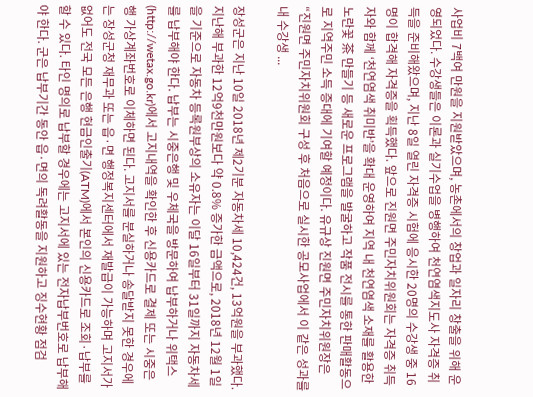사업비 7백여 만원을 지원받았으며, 농촌에서의 창업과 일자리 창출을 위해 운영되었다. 수강생들은 이론과 실기수업을 병행하여 천연염색지도사 자격증 취득을 준비해왔으며, 지난 8일 열린 자격증 시험에 응시한 20명의 수강생 중 16명이 합격해 자격증을 획득했다. 앞으로 진원면 주민자치위원회는 자격증 취득자와 함께 ‘천연염색 취미반’을 확대 운영하여 지역 내 천연염색 소재를 활용한 노란꽃 茶 만들기 등 새로운 프로그램을 발굴하고 작품 전시를 통한 판매활동으로 지역주민 소득 증대에 기여할 예정이다. 유규상 진원면 주민자치위원장은 “진원면 주민자치위원회 구성 후 처음으로 실시한 공모사업에서 이 같은 성과를 내 수강생 ...

장성군은 지난 10일 2018년 제2기분 자동차세 10,424건, 13억원을 부과했다. 지난해 부과한 12억9천만원보다 약 0.8% 증가한 금액으로, 2018년 12월 1일을 기준으로 자동차 등록원부상의 소유자는 이달 16일부터 31일까지 자동차세를 납부해야 한다. 납부는 시중은행 및 우체국을 방문하여 납부하거나 위택스(http://wetax.go.kr)에서 고지내역을 확인한 후 신용카드로 결제 또는 시중은행 가상계좌번호로 이체하면 된다. 고지서를 분실하거나 송달받지 못한 경우에는 장성군청 재무과 또는 읍·면 행정복지센터에서 재발급이 가능하며 고지서가 없어도 전국 모든 은행 현금인출기(ATM)에서 본인의 신용카드로 조회·납부를 할 수 있다. 타인 명의로 납부할 경우에는 고지서에 있는 전자납부번호로 납부해야 한다. 군은 납부기간 동안 읍·면의 독려활동을 지원하고 징수현황 점검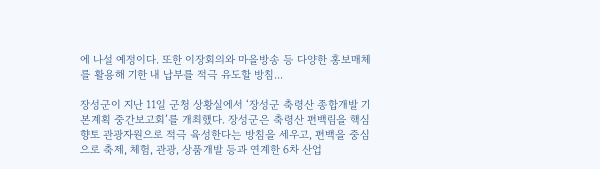에 나설 예정이다. 또한 이장회의와 마을방송 등 다양한 홍보매체를 활용해 기한 내 납부를 적극 유도할 방침...

장성군이 지난 11일 군청 상황실에서 ‘장성군 축령산 종합개발 기본계획 중간보고회’를 개최했다. 장성군은 축령산 편백림을 핵심 향토 관광자원으로 적극 육성한다는 방침을 세우고, 편백을 중심으로 축제, 체험, 관광, 상품개발 등과 연계한 6차 산업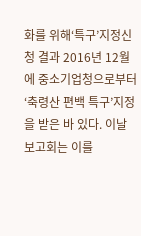화를 위해‘특구’지정신청 결과 2016년 12월에 중소기업청으로부터‘축령산 편백 특구’지정을 받은 바 있다. 이날 보고회는 이를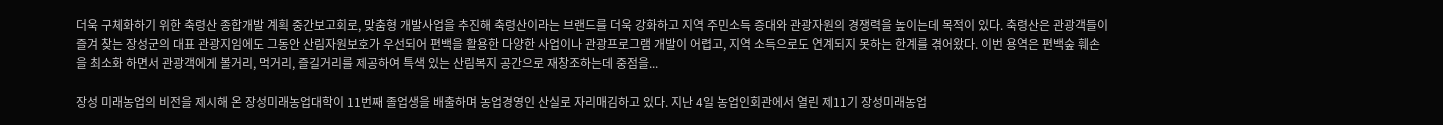더욱 구체화하기 위한 축령산 종합개발 계획 중간보고회로, 맞춤형 개발사업을 추진해 축령산이라는 브랜드를 더욱 강화하고 지역 주민소득 증대와 관광자원의 경쟁력을 높이는데 목적이 있다. 축령산은 관광객들이 즐겨 찾는 장성군의 대표 관광지임에도 그동안 산림자원보호가 우선되어 편백을 활용한 다양한 사업이나 관광프로그램 개발이 어렵고, 지역 소득으로도 연계되지 못하는 한계를 겪어왔다. 이번 용역은 편백숲 훼손을 최소화 하면서 관광객에게 볼거리, 먹거리, 즐길거리를 제공하여 특색 있는 산림복지 공간으로 재창조하는데 중점을...

장성 미래농업의 비전을 제시해 온 장성미래농업대학이 11번째 졸업생을 배출하며 농업경영인 산실로 자리매김하고 있다. 지난 4일 농업인회관에서 열린 제11기 장성미래농업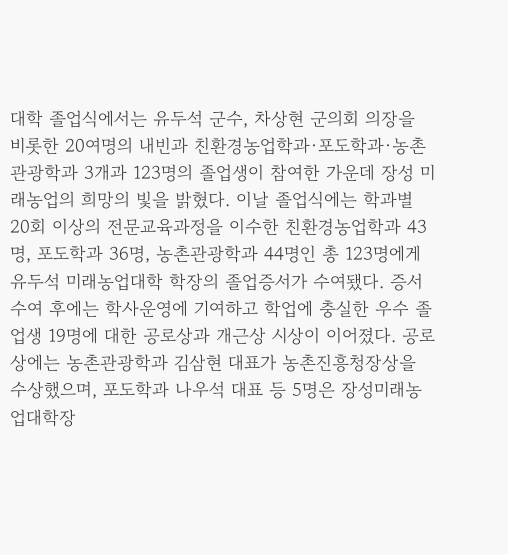대학 졸업식에서는 유두석 군수, 차상현 군의회 의장을 비롯한 20여명의 내빈과 친환경농업학과·포도학과·농촌관광학과 3개과 123명의 졸업생이 참여한 가운데 장성 미래농업의 희망의 빛을 밝혔다. 이날 졸업식에는 학과별 20회 이상의 전문교육과정을 이수한 친환경농업학과 43명, 포도학과 36명, 농촌관광학과 44명인 총 123명에게 유두석 미래농업대학 학장의 졸업증서가 수여됐다. 증서수여 후에는 학사운영에 기여하고 학업에 충실한 우수 졸업생 19명에 대한 공로상과 개근상 시상이 이어졌다. 공로상에는 농촌관광학과 김삼현 대표가 농촌진흥청장상을 수상했으며, 포도학과 나우석 대표 등 5명은 장성미래농업대학장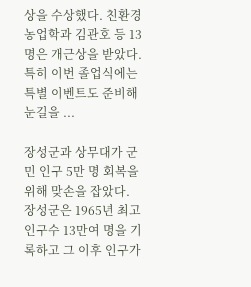상을 수상했다. 친환경농업학과 김관호 등 13명은 개근상을 받았다. 특히 이번 졸업식에는 특별 이벤트도 준비해 눈길을 ...

장성군과 상무대가 군민 인구 5만 명 회복을 위해 맞손을 잡았다. 장성군은 1965년 최고 인구수 13만여 명을 기록하고 그 이후 인구가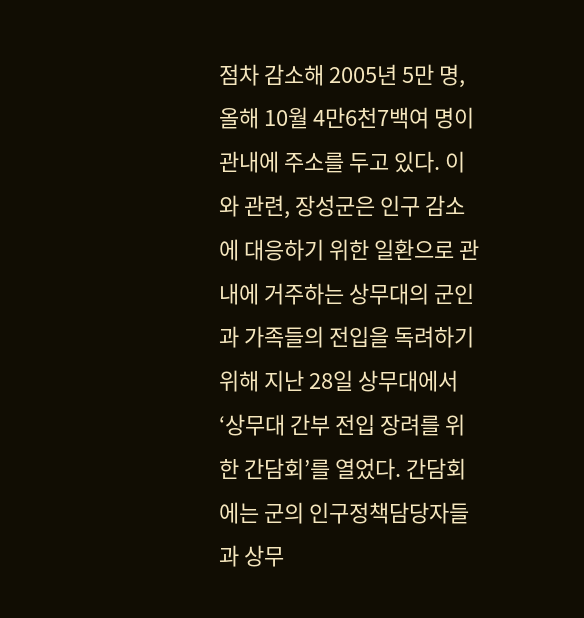점차 감소해 2005년 5만 명, 올해 10월 4만6천7백여 명이 관내에 주소를 두고 있다. 이와 관련, 장성군은 인구 감소에 대응하기 위한 일환으로 관내에 거주하는 상무대의 군인과 가족들의 전입을 독려하기 위해 지난 28일 상무대에서 ‘상무대 간부 전입 장려를 위한 간담회’를 열었다. 간담회에는 군의 인구정책담당자들과 상무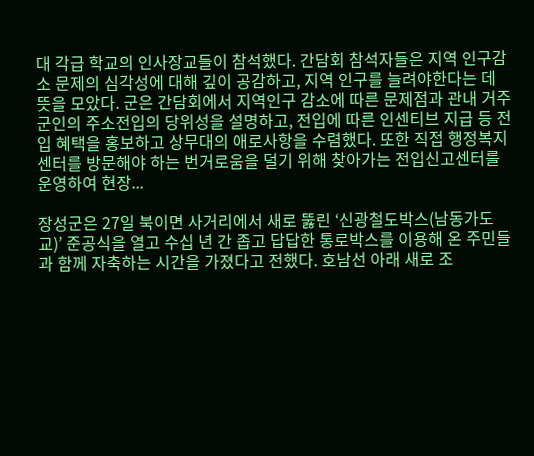대 각급 학교의 인사장교들이 참석했다. 간담회 참석자들은 지역 인구감소 문제의 심각성에 대해 깊이 공감하고, 지역 인구를 늘려야한다는 데 뜻을 모았다. 군은 간담회에서 지역인구 감소에 따른 문제점과 관내 거주 군인의 주소전입의 당위성을 설명하고, 전입에 따른 인센티브 지급 등 전입 혜택을 홍보하고 상무대의 애로사항을 수렴했다. 또한 직접 행정복지센터를 방문해야 하는 번거로움을 덜기 위해 찾아가는 전입신고센터를 운영하여 현장...

장성군은 27일 북이면 사거리에서 새로 뚫린 ‘신광철도박스(남동가도교)’ 준공식을 열고 수십 년 간 좁고 답답한 통로박스를 이용해 온 주민들과 함께 자축하는 시간을 가졌다고 전했다. 호남선 아래 새로 조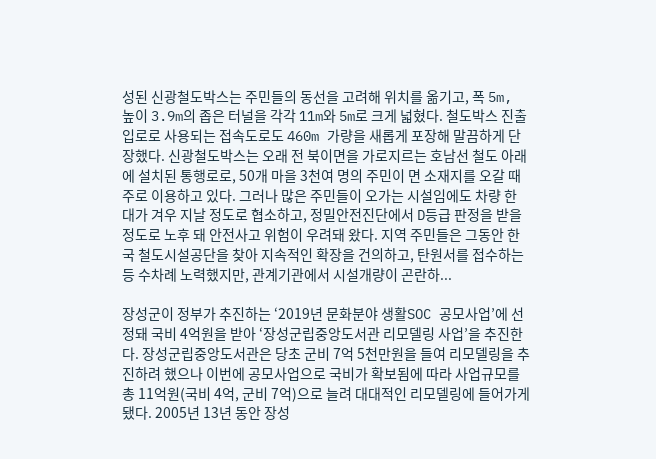성된 신광철도박스는 주민들의 동선을 고려해 위치를 옮기고, 폭 5m, 높이 3.9m의 좁은 터널을 각각 11m와 5m로 크게 넓혔다. 철도박스 진출입로로 사용되는 접속도로도 460m 가량을 새롭게 포장해 말끔하게 단장했다. 신광철도박스는 오래 전 북이면을 가로지르는 호남선 철도 아래에 설치된 통행로로, 50개 마을 3천여 명의 주민이 면 소재지를 오갈 때 주로 이용하고 있다. 그러나 많은 주민들이 오가는 시설임에도 차량 한 대가 겨우 지날 정도로 협소하고, 정밀안전진단에서 D등급 판정을 받을 정도로 노후 돼 안전사고 위험이 우려돼 왔다. 지역 주민들은 그동안 한국 철도시설공단을 찾아 지속적인 확장을 건의하고, 탄원서를 접수하는 등 수차례 노력했지만, 관계기관에서 시설개량이 곤란하...

장성군이 정부가 추진하는 ‘2019년 문화분야 생활SOC 공모사업’에 선정돼 국비 4억원을 받아 ‘장성군립중앙도서관 리모델링 사업’을 추진한다. 장성군립중앙도서관은 당초 군비 7억 5천만원을 들여 리모델링을 추진하려 했으나 이번에 공모사업으로 국비가 확보됨에 따라 사업규모를 총 11억원(국비 4억, 군비 7억)으로 늘려 대대적인 리모델링에 들어가게 됐다. 2005년 13년 동안 장성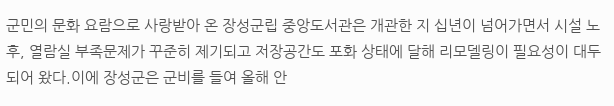군민의 문화 요람으로 사랑받아 온 장성군립 중앙도서관은 개관한 지 십년이 넘어가면서 시설 노후, 열람실 부족문제가 꾸준히 제기되고 저장공간도 포화 상태에 달해 리모델링이 필요성이 대두되어 왔다.이에 장성군은 군비를 들여 올해 안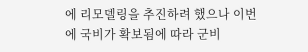에 리모델링을 추진하려 했으나 이번에 국비가 확보됨에 따라 군비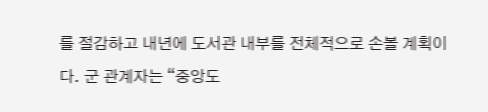를 절감하고 내년에 도서관 내부를 전체적으로 손볼 계획이다. 군 관계자는 “중앙도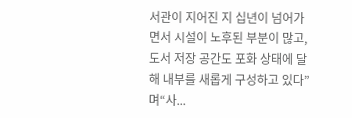서관이 지어진 지 십년이 넘어가면서 시설이 노후된 부분이 많고, 도서 저장 공간도 포화 상태에 달해 내부를 새롭게 구성하고 있다”며“사...